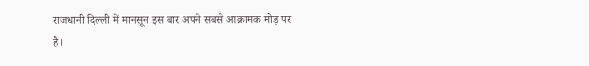राजधानी दिल्ली में मानसून इस बार अपने सबसे आक्रामक मोड़ पर है।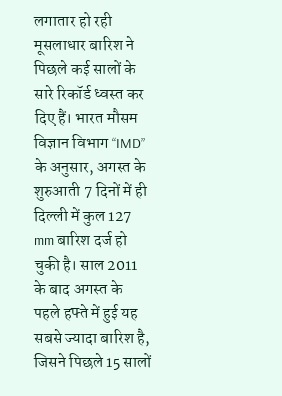लगातार हो रही मूसलाधार बारिश ने पिछले कई सालों के सारे रिकॉर्ड ध्वस्त कर दिए हैं। भारत मौसम विज्ञान विभाग “IMD” के अनुसार, अगस्त के शुरुआती 7 दिनों में ही दिल्ली में कुल 127 mm बारिश दर्ज हो चुकी है। साल 2011 के बाद अगस्त के पहले हफ्ते में हुई यह सबसे ज्यादा बारिश है, जिसने पिछले 15 सालों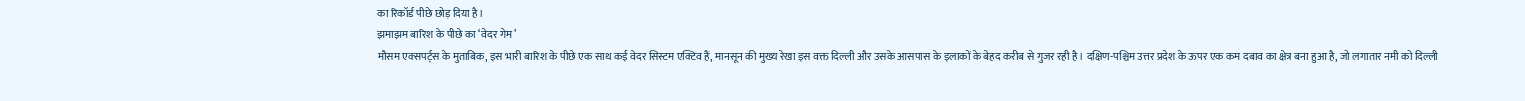का रिकॉर्ड पीछे छोड़ दिया है।
झमाझम बारिश के पीछे का ‘वेदर गेम’
मौसम एक्सपर्ट्स के मुताबिक, इस भारी बारिश के पीछे एक साथ कई वेदर सिस्टम एक्टिव हैं, मानसून की मुख्य रेखा इस वक्त दिल्ली और उसके आसपास के इलाकों के बेहद करीब से गुजर रही है। दक्षिण-पश्चिम उत्तर प्रदेश के ऊपर एक कम दबाव का क्षेत्र बना हुआ है, जो लगातार नमी को दिल्ली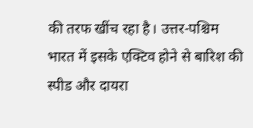की तरफ खींच रहा है। उत्तर-पश्चिम भारत में इसके एक्टिव होने से बारिश की स्पीड और दायरा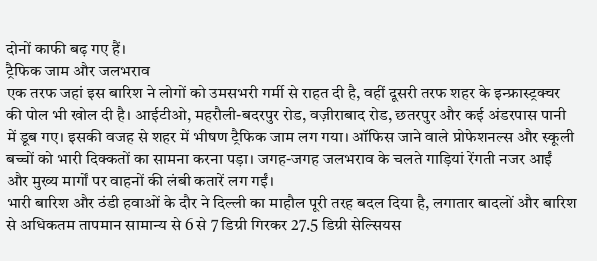दोनों काफी बढ़ गए हैं।
ट्रैफिक जाम और जलभराव
एक तरफ जहां इस बारिश ने लोगों को उमसभरी गर्मी से राहत दी है, वहीं दूसरी तरफ शहर के इन्फ्रास्ट्रक्चर की पोल भी खोल दी है। आईटीओ, महरौली-बदरपुर रोड, वज़ीराबाद रोड, छतरपुर और कई अंडरपास पानी में डूब गए। इसकी वजह से शहर में भीषण ट्रैफिक जाम लग गया। ऑफिस जाने वाले प्रोफेशनल्स और स्कूली बच्चों को भारी दिक्कतों का सामना करना पड़ा। जगह-जगह जलभराव के चलते गाड़ियां रेंगती नजर आईं और मुख्य मार्गों पर वाहनों की लंबी कतारें लग गईं।
भारी बारिश और ठंडी हवाओं के दौर ने दिल्ली का माहौल पूरी तरह बदल दिया है, लगातार बादलों और बारिश से अधिकतम तापमान सामान्य से 6 से 7 डिग्री गिरकर 27.5 डिग्री सेल्सियस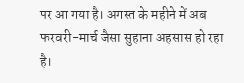पर आ गया है। अगस्त के महीने में अब फरवरी-मार्च जैसा सुहाना अहसास हो रहा है।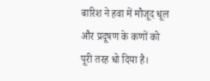बारिश ने हवा में मौजूद धूल और प्रदूषण के कणों को पूरी तरह धो दिया है।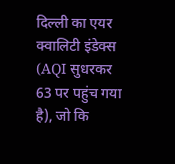दिल्ली का एयर क्वालिटी इंडेक्स (AQI सुधरकर 63 पर पहुंच गया है), जो कि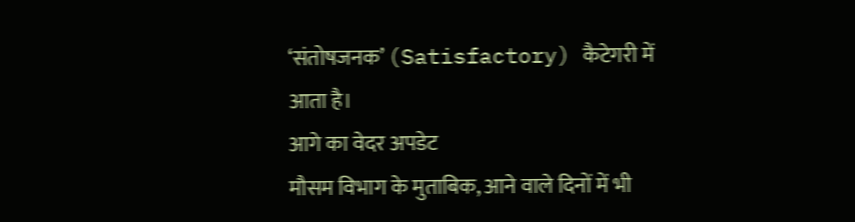‘संतोषजनक’ (Satisfactory) कैटेगरी में आता है।
आगे का वेदर अपडेट
मौसम विभाग के मुताबिक, आने वाले दिनों में भी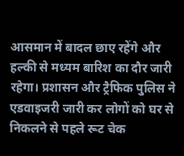आसमान में बादल छाए रहेंगे और हल्की से मध्यम बारिश का दौर जारी रहेगा। प्रशासन और ट्रैफिक पुलिस ने एडवाइजरी जारी कर लोगों को घर से निकलने से पहले रूट चेक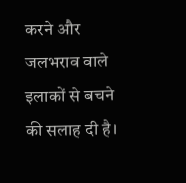करने और जलभराव वाले इलाकों से बचने की सलाह दी है।